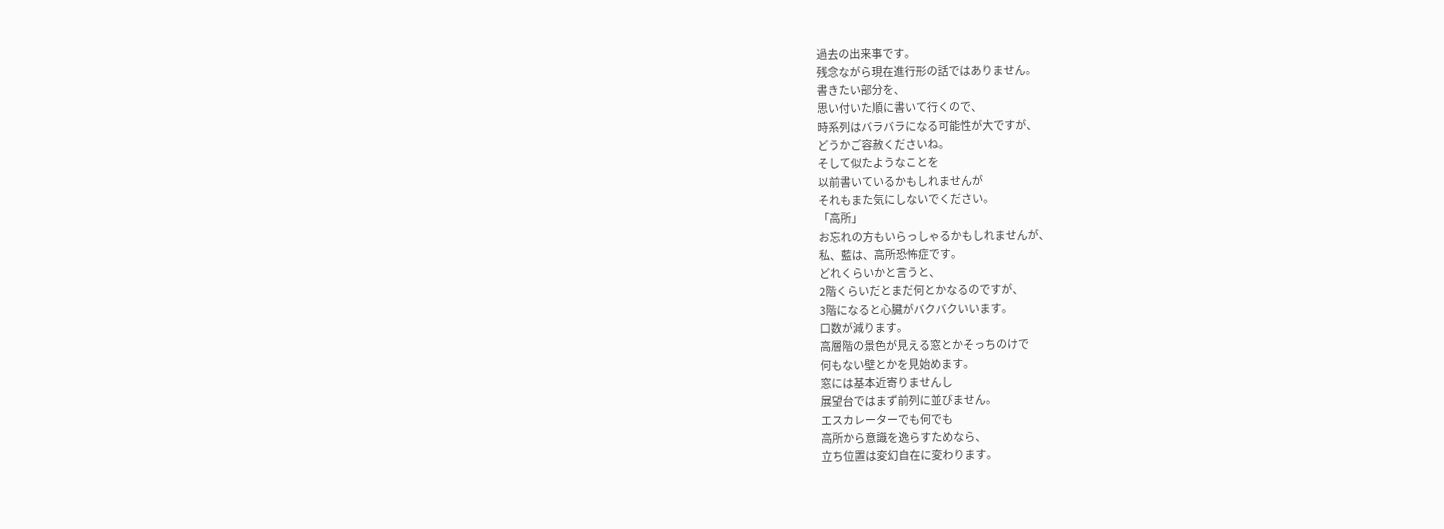過去の出来事です。
残念ながら現在進行形の話ではありません。
書きたい部分を、
思い付いた順に書いて行くので、
時系列はバラバラになる可能性が大ですが、
どうかご容赦くださいね。
そして似たようなことを
以前書いているかもしれませんが
それもまた気にしないでください。
「高所」
お忘れの方もいらっしゃるかもしれませんが、
私、藍は、高所恐怖症です。
どれくらいかと言うと、
2階くらいだとまだ何とかなるのですが、
3階になると心臓がバクバクいいます。
口数が減ります。
高層階の景色が見える窓とかそっちのけで
何もない壁とかを見始めます。
窓には基本近寄りませんし
展望台ではまず前列に並びません。
エスカレーターでも何でも
高所から意識を逸らすためなら、
立ち位置は変幻自在に変わります。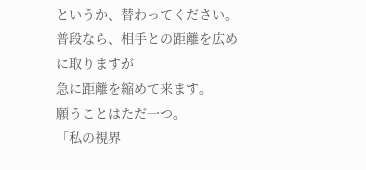というか、替わってください。
普段なら、相手との距離を広めに取りますが
急に距離を縮めて来ます。
願うことはただ一つ。
「私の視界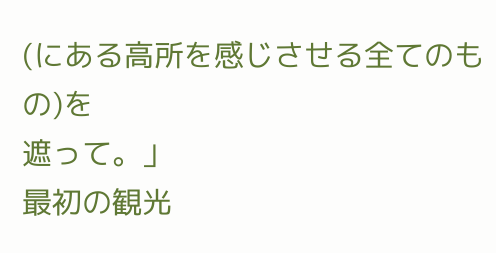(にある高所を感じさせる全てのもの)を
遮って。」
最初の観光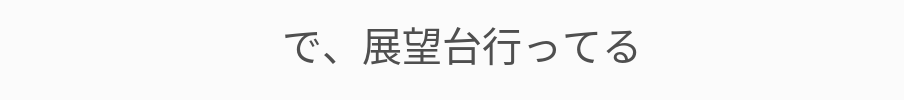で、展望台行ってる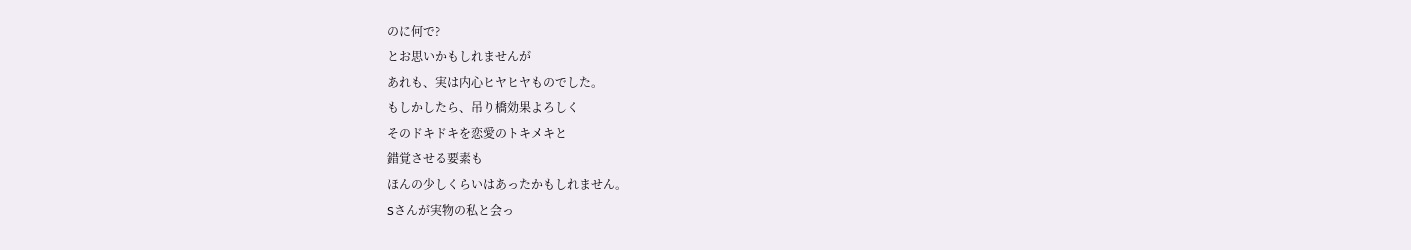のに何で?
とお思いかもしれませんが
あれも、実は内心ヒヤヒヤものでした。
もしかしたら、吊り橋効果よろしく
そのドキドキを恋愛のトキメキと
錯覚させる要素も
ほんの少しくらいはあったかもしれません。
Sさんが実物の私と会っ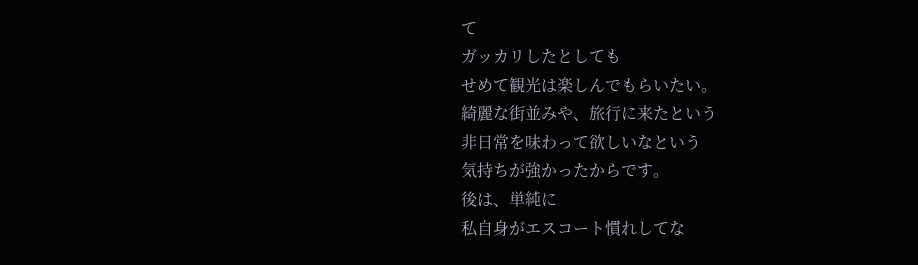て
ガッカリしたとしても
せめて観光は楽しんでもらいたい。
綺麗な街並みや、旅行に来たという
非日常を味わって欲しいなという
気持ちが強かったからです。
後は、単純に
私自身がエスコート慣れしてな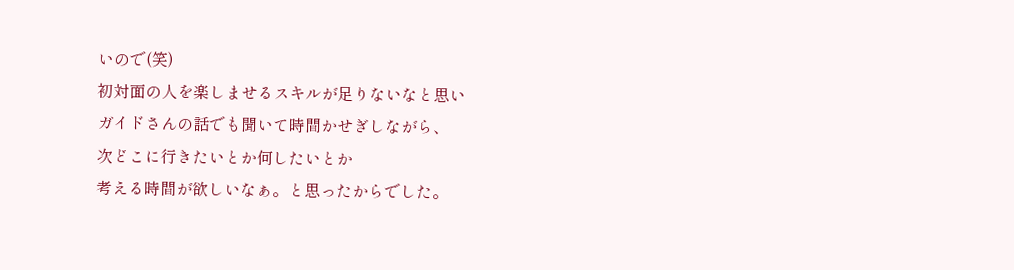いので(笑)
初対面の人を楽しませるスキルが足りないなと思い
ガイドさんの話でも聞いて時間かせぎしながら、
次どこに行きたいとか何したいとか
考える時間が欲しいなぁ。と思ったからでした。